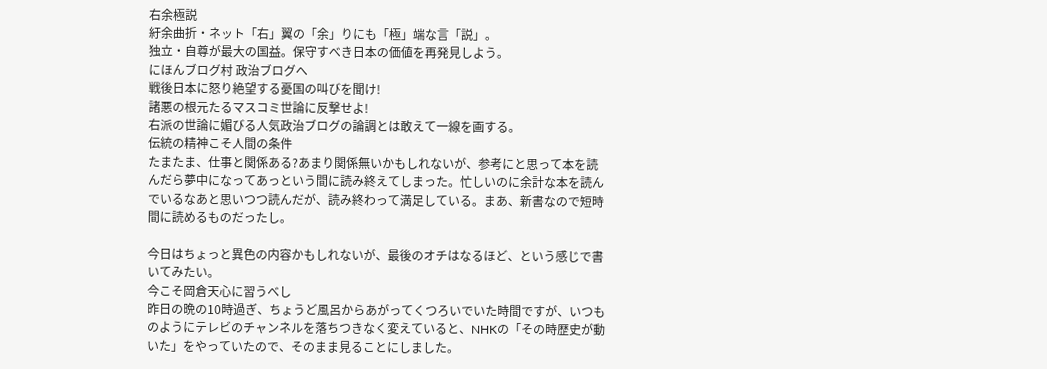右余極説
紆余曲折・ネット「右」翼の「余」りにも「極」端な言「説」。
独立・自尊が最大の国益。保守すべき日本の価値を再発見しよう。
にほんブログ村 政治ブログへ
戦後日本に怒り絶望する憂国の叫びを聞け!
諸悪の根元たるマスコミ世論に反撃せよ!
右派の世論に媚びる人気政治ブログの論調とは敢えて一線を画する。
伝統の精神こそ人間の条件
たまたま、仕事と関係ある?あまり関係無いかもしれないが、参考にと思って本を読んだら夢中になってあっという間に読み終えてしまった。忙しいのに余計な本を読んでいるなあと思いつつ読んだが、読み終わって満足している。まあ、新書なので短時間に読めるものだったし。

今日はちょっと異色の内容かもしれないが、最後のオチはなるほど、という感じで書いてみたい。
今こそ岡倉天心に習うべし
昨日の晩の10時過ぎ、ちょうど風呂からあがってくつろいでいた時間ですが、いつものようにテレビのチャンネルを落ちつきなく変えていると、NHKの「その時歴史が動いた」をやっていたので、そのまま見ることにしました。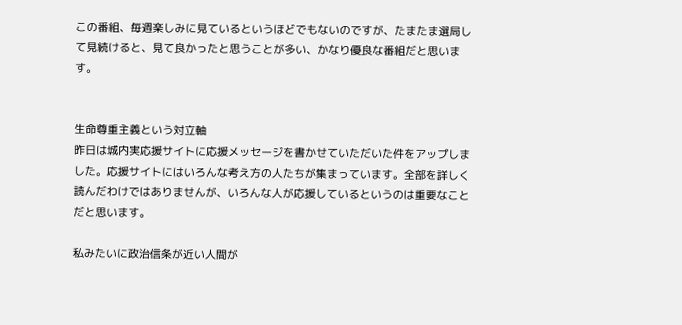この番組、毎週楽しみに見ているというほどでもないのですが、たまたま選局して見続けると、見て良かったと思うことが多い、かなり優良な番組だと思います。


生命尊重主義という対立軸
昨日は城内実応援サイトに応援メッセージを書かせていただいた件をアップしました。応援サイトにはいろんな考え方の人たちが集まっています。全部を詳しく読んだわけではありませんが、いろんな人が応援しているというのは重要なことだと思います。

私みたいに政治信条が近い人間が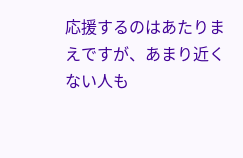応援するのはあたりまえですが、あまり近くない人も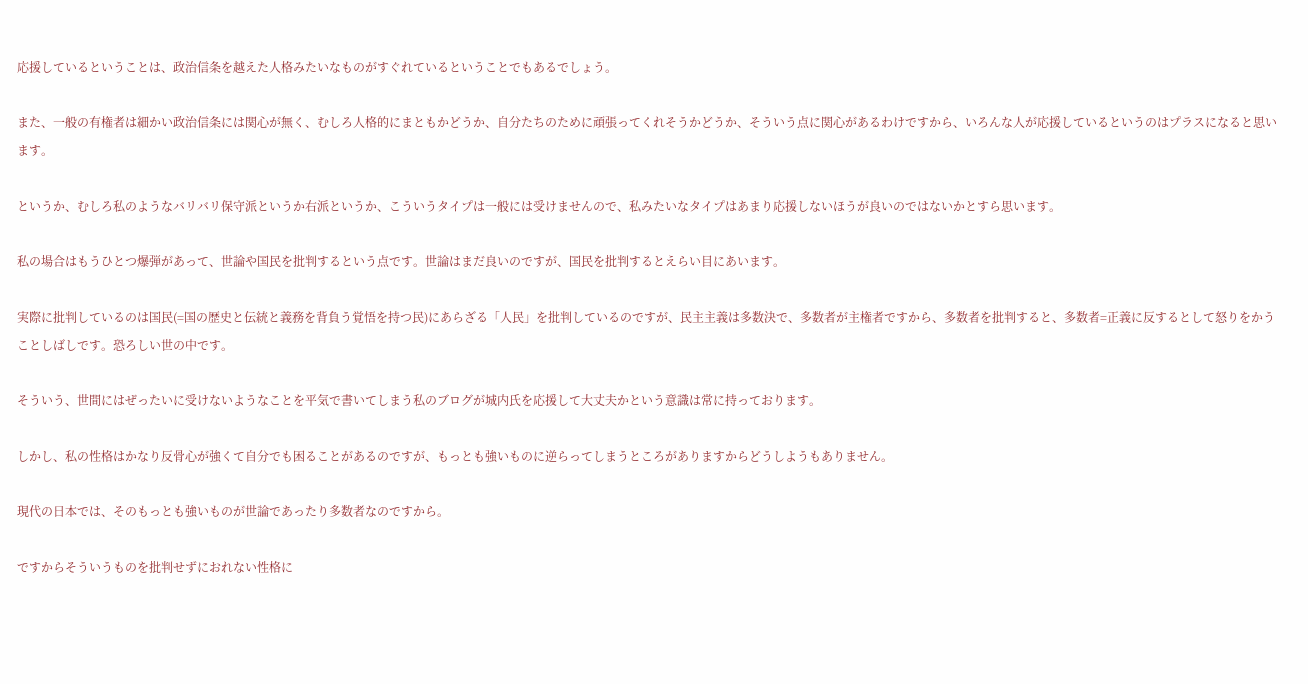応援しているということは、政治信条を越えた人格みたいなものがすぐれているということでもあるでしょう。

また、一般の有権者は細かい政治信条には関心が無く、むしろ人格的にまともかどうか、自分たちのために頑張ってくれそうかどうか、そういう点に関心があるわけですから、いろんな人が応援しているというのはプラスになると思います。

というか、むしろ私のようなバリバリ保守派というか右派というか、こういうタイプは一般には受けませんので、私みたいなタイプはあまり応援しないほうが良いのではないかとすら思います。

私の場合はもうひとつ爆弾があって、世論や国民を批判するという点です。世論はまだ良いのですが、国民を批判するとえらい目にあいます。

実際に批判しているのは国民(=国の歴史と伝統と義務を背負う覚悟を持つ民)にあらざる「人民」を批判しているのですが、民主主義は多数決で、多数者が主権者ですから、多数者を批判すると、多数者=正義に反するとして怒りをかうことしばしです。恐ろしい世の中です。

そういう、世間にはぜったいに受けないようなことを平気で書いてしまう私のブログが城内氏を応援して大丈夫かという意識は常に持っております。

しかし、私の性格はかなり反骨心が強くて自分でも困ることがあるのですが、もっとも強いものに逆らってしまうところがありますからどうしようもありません。

現代の日本では、そのもっとも強いものが世論であったり多数者なのですから。

ですからそういうものを批判せずにおれない性格に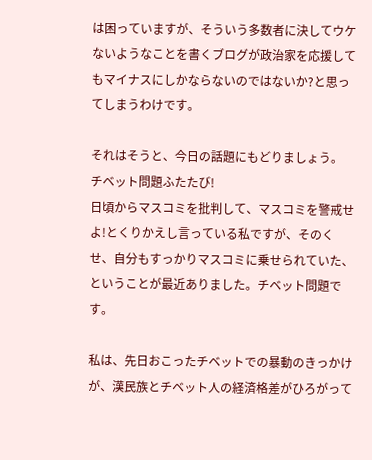は困っていますが、そういう多数者に決してウケないようなことを書くブログが政治家を応援してもマイナスにしかならないのではないか?と思ってしまうわけです。

それはそうと、今日の話題にもどりましょう。
チベット問題ふたたび!
日頃からマスコミを批判して、マスコミを警戒せよ!とくりかえし言っている私ですが、そのくせ、自分もすっかりマスコミに乗せられていた、ということが最近ありました。チベット問題です。

私は、先日おこったチベットでの暴動のきっかけが、漢民族とチベット人の経済格差がひろがって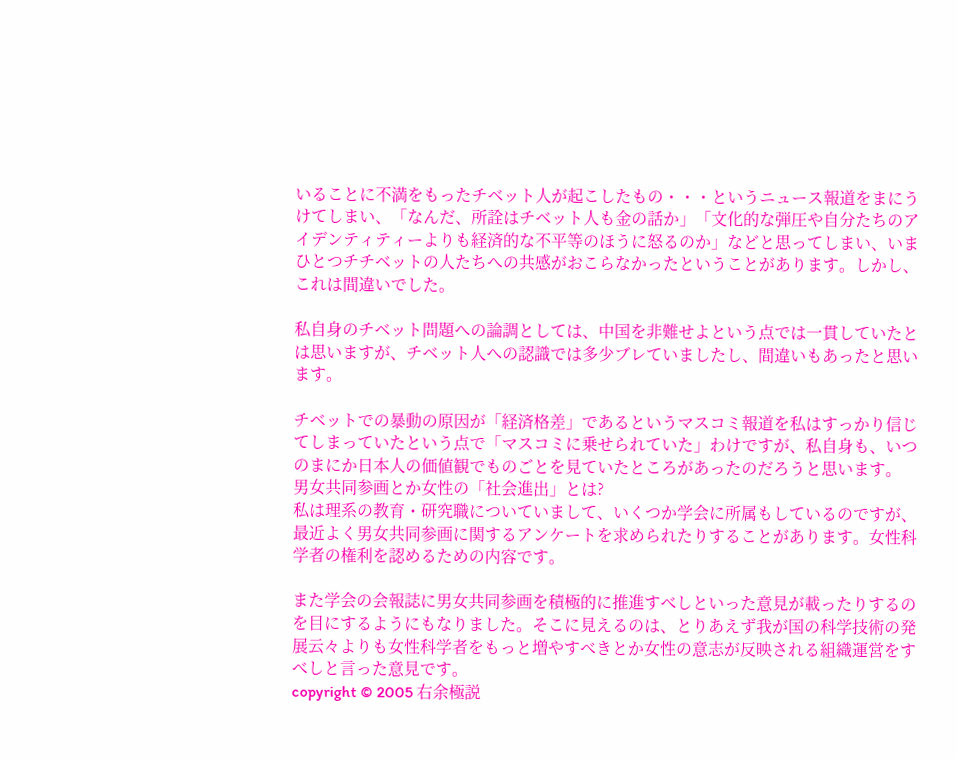いることに不満をもったチベット人が起こしたもの・・・というニュース報道をまにうけてしまい、「なんだ、所詮はチベット人も金の話か」「文化的な弾圧や自分たちのアイデンティティーよりも経済的な不平等のほうに怒るのか」などと思ってしまい、いまひとつチチベットの人たちへの共感がおこらなかったということがあります。しかし、これは間違いでした。

私自身のチベット問題への論調としては、中国を非難せよという点では一貫していたとは思いますが、チベット人への認識では多少ブレていましたし、間違いもあったと思います。

チベットでの暴動の原因が「経済格差」であるというマスコミ報道を私はすっかり信じてしまっていたという点で「マスコミに乗せられていた」わけですが、私自身も、いつのまにか日本人の価値観でものごとを見ていたところがあったのだろうと思います。
男女共同参画とか女性の「社会進出」とは?
私は理系の教育・研究職についていまして、いくつか学会に所属もしているのですが、最近よく男女共同参画に関するアンケートを求められたりすることがあります。女性科学者の権利を認めるための内容です。

また学会の会報誌に男女共同参画を積極的に推進すべしといった意見が載ったりするのを目にするようにもなりました。そこに見えるのは、とりあえず我が国の科学技術の発展云々よりも女性科学者をもっと増やすべきとか女性の意志が反映される組織運営をすべしと言った意見です。
copyright © 2005 右余極説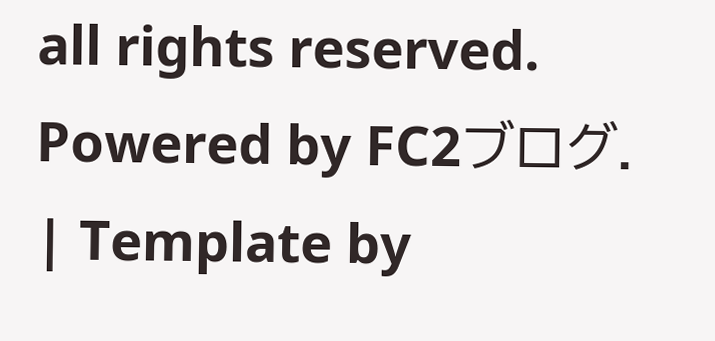all rights reserved.
Powered by FC2ブログ. | Template by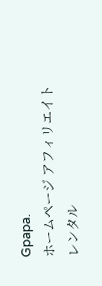Gpapa.
ホームページ アフィリエイト レンタル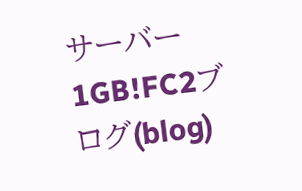サーバー 1GB!FC2ブログ(blog)